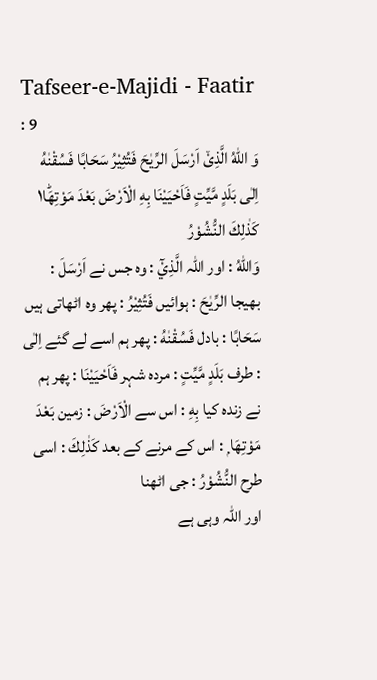Tafseer-e-Majidi - Faatir : 9
وَ اللّٰهُ الَّذِیْۤ اَرْسَلَ الرِّیٰحَ فَتُثِیْرُ سَحَابًا فَسُقْنٰهُ اِلٰى بَلَدٍ مَّیِّتٍ فَاَحْیَیْنَا بِهِ الْاَرْضَ بَعْدَ مَوْتِهَا١ؕ كَذٰلِكَ النُّشُوْرُ
وَاللّٰهُ : اور اللہ الَّذِيْٓ : وہ جس نے اَرْسَلَ : بھیجا الرِّيٰحَ : ہوائیں فَتُثِيْرُ : پھر وہ اٹھاتی ہیں سَحَابًا : بادل فَسُقْنٰهُ : پھر ہم اسے لے گئے اِلٰى : طرف بَلَدٍ مَّيِّتٍ : مردہ شہر فَاَحْيَيْنَا : پھر ہم نے زندہ کیا بِهِ : اس سے الْاَرْضَ : زمین بَعْدَ مَوْتِهَا ۭ : اس کے مرنے کے بعد كَذٰلِكَ : اسی طرح النُّشُوْرُ : جی اٹھنا
اور اللہ وہی ہے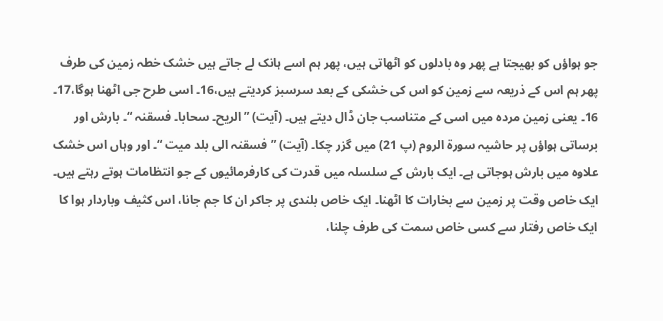جو ہواؤں کو بھیجتا ہے پھر وہ بادلوں کو اٹھاتی ہیں، پھر ہم اسے ہانک لے جاتے ہیں خشک خطہ زمین کی طرف پھر ہم اس کے ذریعہ سے زمین کو اس کی خشکی کے بعد سرسبز کردیتے ہیں،16۔ اسی طرح جی اٹھنا ہوگا،17۔
16۔ یعنی زمین مردہ میں اسی کے متناسب جان ڈال دیتے ہیں۔ (آیت) ” الریح۔ سحابا۔ فسقنہ “۔ بارش اور برساتی ہواؤں پر حاشیہ سورة الروم (پ 21) میں گزر چکا۔ (آیت) ” فسقنہ الی بلد میت “۔ اور وہاں اس خشک علاوہ میں بارش ہوجاتی ہے۔ ایک بارش کے سلسلہ میں قدرت کی کارفرمائیوں کے جو انتظامات ہوتے رہتے ہیں۔ ایک خاص وقت پر زمین سے بخارات کا اٹھنا۔ ایک خاص بلندی پر جاکر ان کا جم جانا، اس کثیف وباردار ہوا کا ایک خاص رفتار سے کسی خاص سمت کی طرف چلنا،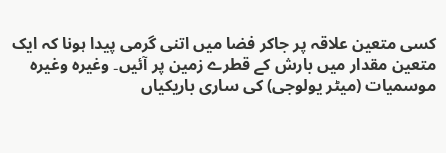کسی متعین علاقہ پر جاکر فضا میں اتنی گرمی پیدا ہونا کہ ایک متعین مقدار میں بارش کے قطرے زمین پر آئیں۔ وغیرہ وغیرہ موسمیات (میٹر یولوجی) کی ساری باریکیاں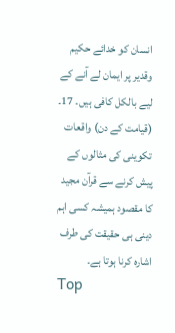انسان کو خدائے حکیم وقدیر پر ایمان لے آنے کے لیے بالکل کافی ہیں۔ 17۔ (قیامت کے دن) واقعات تکوینی کی مثالوں کے پیش کرنے سے قرآن مجید کا مقصود ہمیشہ کسی اہم دینی ہی حقیقت کی طرف اشارہ کرنا ہوتا ہے۔
Top